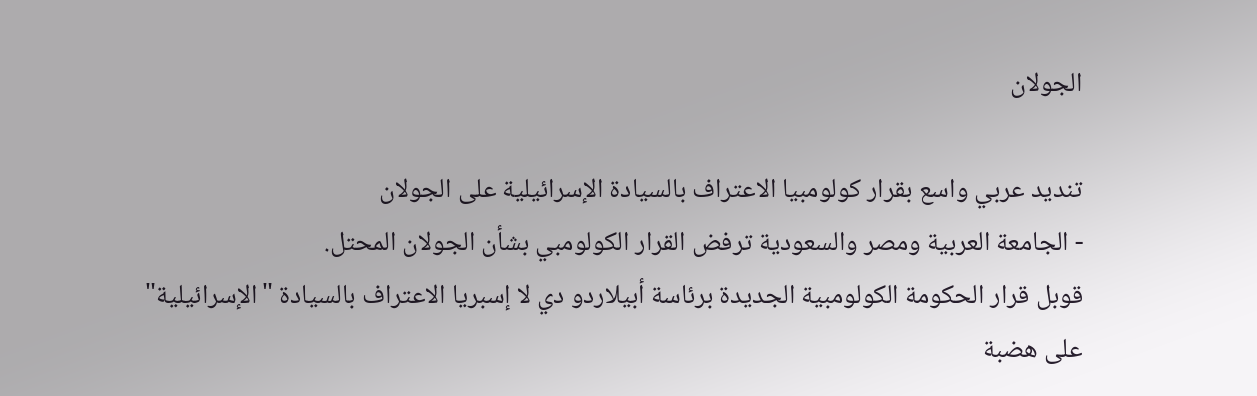الجولان

تنديد عربي واسع بقرار كولومبيا الاعتراف بالسيادة الإسرائيلية على الجولان
- الجامعة العربية ومصر والسعودية ترفض القرار الكولومبي بشأن الجولان المحتل.
قوبل قرار الحكومة الكولومبية الجديدة برئاسة أبيلاردو دي لا إسبريا الاعتراف بالسيادة "الإسرائيلية" على هضبة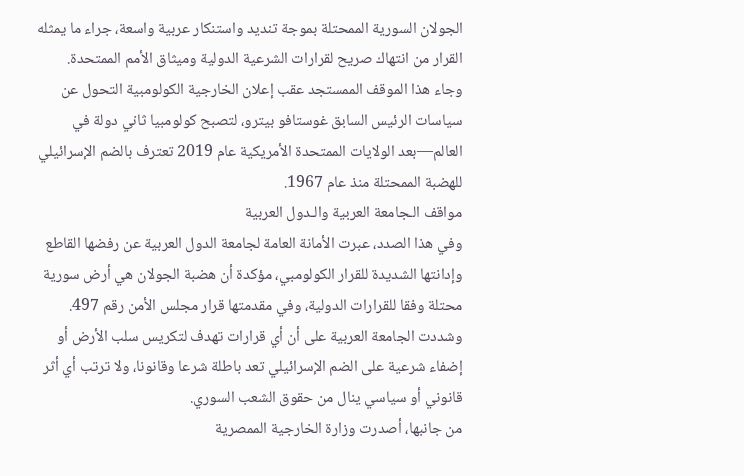الجولان السورية الممحتلة بموجة تنديد واستنكار عربية واسعة، جراء ما يمثله القرار من انتهاك صريح لقرارات الشرعية الدولية وميثاق الأمم الممتحدة.
وجاء هذا الموقف الممستجد عقب إعلان الخارجية الكولومبية التحول عن سياسات الرئيس السابق غوستافو بيترو، لتصبح كولومبيا ثاني دولة في العالم—بعد الولايات الممتحدة الأمريكية عام 2019 تعترف بالضم الإسرائيلي للهضبة الممحتلة منذ عام 1967.
مواقف الـجامعة العربية والـدول العربية
وفي هذا الصدد، عبرت الأمانة العامة لجامعة الدول العربية عن رفضها القاطع وإدانتها الشديدة للقرار الكولومبي، مؤكدة أن هضبة الجولان هي أرض سورية محتلة وفقا للقرارات الدولية، وفي مقدمتها قرار مجلس الأمن رقم 497.
وشددت الجامعة العربية على أن أي قرارات تهدف لتكريس سلب الأرض أو إضفاء شرعية على الضم الإسرائيلي تعد باطلة شرعا وقانونا، ولا ترتب أي أثر قانوني أو سياسي ينال من حقوق الشعب السوري.
من جانبها، أصدرت وزارة الخارجية الممصرية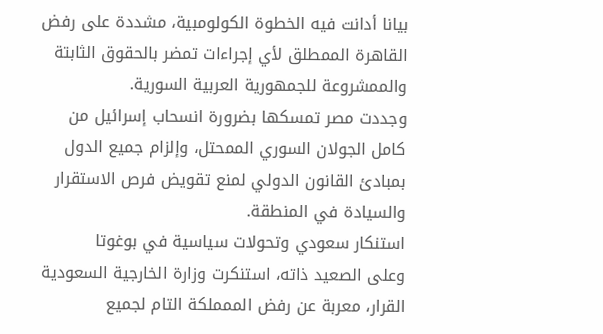بيانا أدانت فيه الخطوة الكولومبية، مشددة على رفض القاهرة الممطلق لأي إجراءات تمضر بالحقوق الثابتة والممشروعة للجمهورية العربية السورية.
وجددت مصر تمسكها بضرورة انسحاب إسرائيل من كامل الجولان السوري الممحتل، وإلزام جميع الدول بمبادئ القانون الدولي لمنع تقويض فرص الاستقرار والسيادة في المنطقة.
استنكار سعودي وتحولات سياسية في بوغوتا
وعلى الصعيد ذاته، استنكرت وزارة الخارجية السعودية القرار، معربة عن رفض الممملكة التام لجميع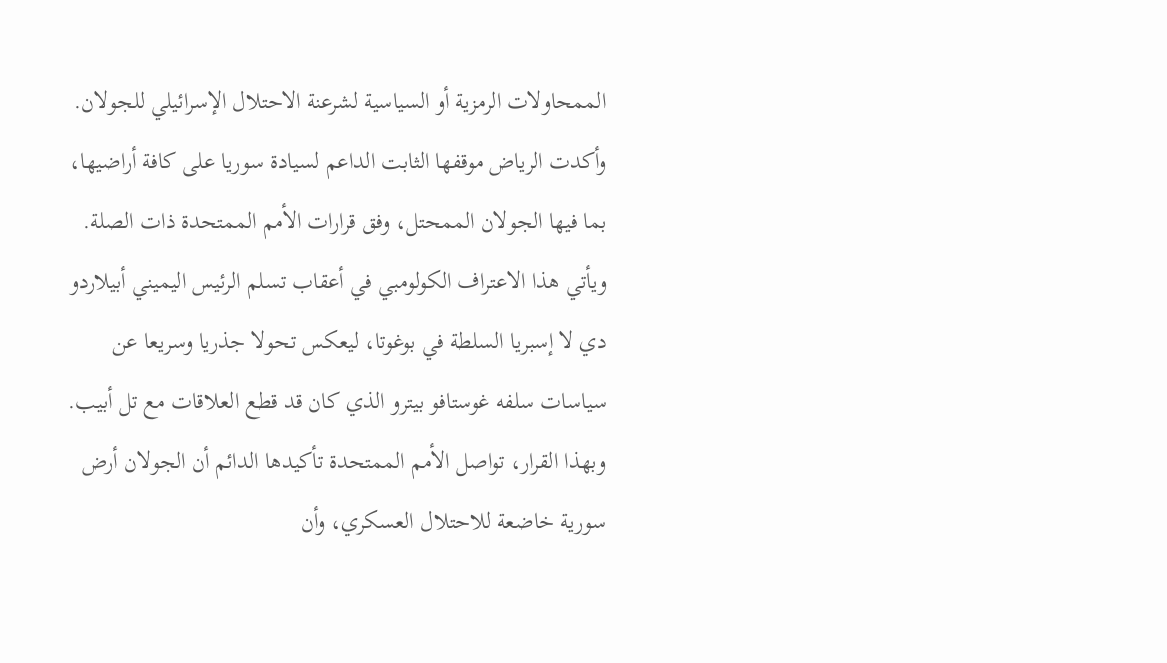الممحاولات الرمزية أو السياسية لشرعنة الاحتلال الإسرائيلي للجولان.
وأكدت الرياض موقفها الثابت الداعم لسيادة سوريا على كافة أراضيها، بما فيها الجولان الممحتل، وفق قرارات الأمم الممتحدة ذات الصلة.
ويأتي هذا الاعتراف الكولومبي في أعقاب تسلم الرئيس اليميني أبيلاردو دي لا إسبريا السلطة في بوغوتا، ليعكس تحولا جذريا وسريعا عن سياسات سلفه غوستافو بيترو الذي كان قد قطع العلاقات مع تل أبيب.
وبهذا القرار، تواصل الأمم الممتحدة تأكيدها الدائم أن الجولان أرض سورية خاضعة للاحتلال العسكري، وأن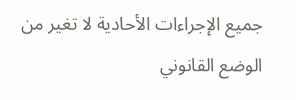جميع الإجراءات الأحادية لا تغير من الوضع القانوني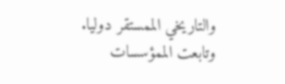والتاريخي الممستقر دوليا.
وتابعت الممؤسسات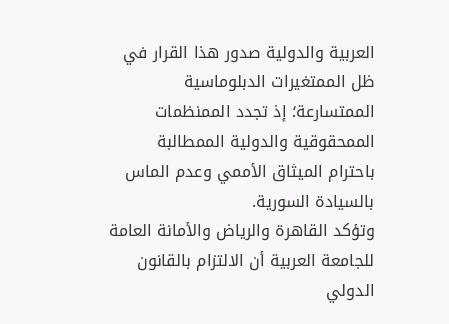العربية والدولية صدور هذا القرار في ظل الممتغيرات الدبلوماسية الممتسارعة؛ إذ تجدد الممنظمات الممحقوقية والدولية الممطالبة باحترام الميثاق الأممي وعدم الماس بالسيادة السورية.
وتؤكد القاهرة والرياض والأمانة العامة للجامعة العربية أن الالتزام بالقانون الدولي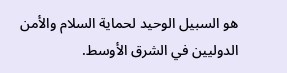هو السبيل الوحيد لحماية السلام والأمن الدوليين في الشرق الأوسط.